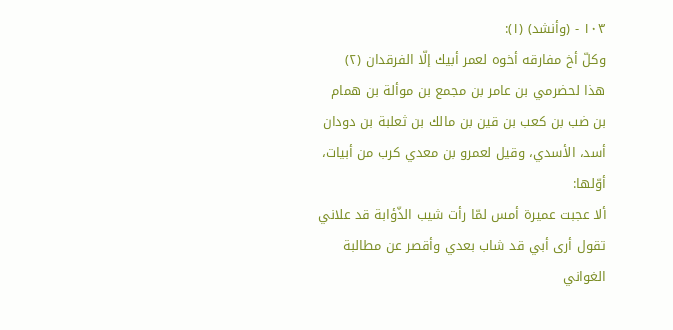١٠٣ - (وأنشد) (١):
وكلّ أخ مفارقه أخوه لعمر أبيك إلّا الفرقدان (٢)
هذا لحضرمي بن عامر بن مجمع بن موألة بن همام بن ضب بن كعب بن قين بن مالك بن ثعلبة بن دودان أسد، الأسدي، وقيل لعمرو بن معدي كرب من أبيات، أوّلها:
ألا عجبت عميرة أمس لمّا رأت شيب الذّؤابة قد علاني
تقول أرى أبي قد شاب بعدي وأقصر عن مطالبة الغواني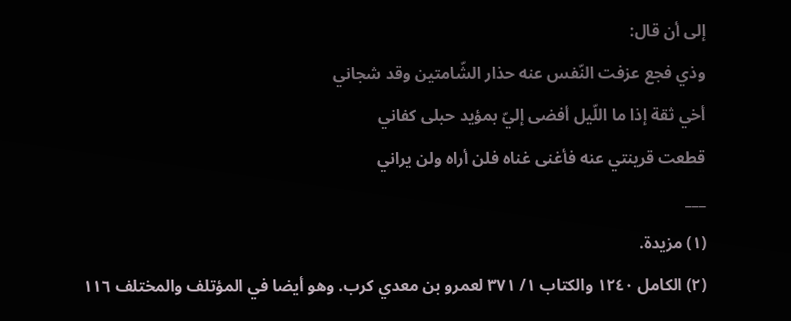إلى أن قال:
وذي فجع عزفت النّفس عنه حذار الشّامتين وقد شجاني
أخي ثقة إذا ما اللّيل أفضى إليّ بمؤيد حبلى كفاني
قطعت قرينتي عنه فأغنى غناه فلن أراه ولن يراني
___
(١) مزيدة.
(٢) الكامل ١٢٤٠ والكتاب ١/ ٣٧١ لعمرو بن معدي كرب. وهو أيضا في المؤتلف والمختلف ١١٦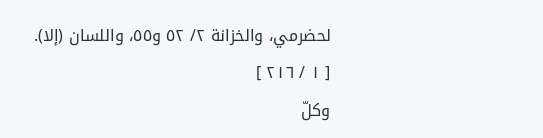لحضرمي، والخزانة ٢/ ٥٢ و٥٥، واللسان (إلا).
[ ١ / ٢١٦ ]
وكلّ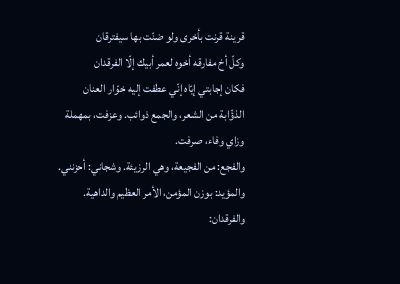قرينة قرنت بأخرى ولو ضنّت بها سيفترقان
وكلّ أخ مفارقه أخوه لعمر أبيك إلّا الفرقدان
فكان إجابتي إيّاه إنّي عطفت إليه خوّار العنان
الذؤّابة من الشعر، والجمع ذوائب. وعزفت، بمهملة وزاي وفاء، صرفت.
والفجع: من الفجيعة، وهي الرزيئة. وشجاني: أحزنني. والمؤيد: بوزن المؤمن، الأمر العظيم والداهية. والفرقدان: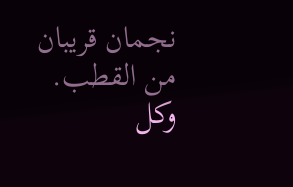نجمان قريبان من القطب. وكل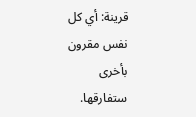قرينة: أي كل نفس مقرون بأخرى ستفارقها.